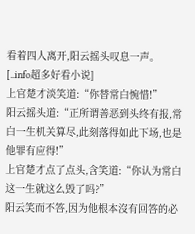看着四人离开,阳云摇头叹息一声。[..info超多好看小说]
上官楚才淡笑道:“你替常白惋惜!”
阳云摇头道:“正所谓善恶到头终有报,常白一生机关算尽,此刻落得如此下场,也是他罪有应得!”
上官楚才点了点头,含笑道:“你认为常白这一生就这么毁了吗?”
阳云笑而不答,因为他根本沒有回答的必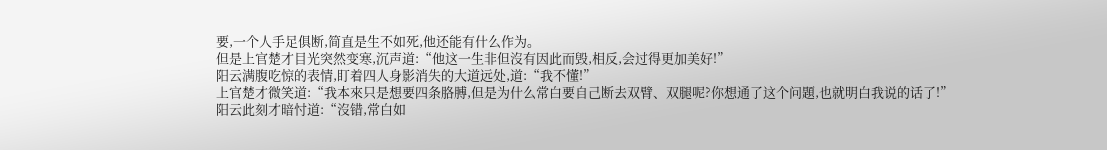要,一个人手足俱断,简直是生不如死,他还能有什么作为。
但是上官楚才目光突然变寒,沉声道:“他这一生非但沒有因此而毁,相反,会过得更加美好!”
阳云满腹吃惊的表情,盯着四人身影消失的大道远处,道:“我不懂!”
上官楚才微笑道:“我本來只是想要四条胳膊,但是为什么常白要自己断去双臂、双腿呢?你想通了这个问題,也就明白我说的话了!”
阳云此刻才暗忖道:“沒错,常白如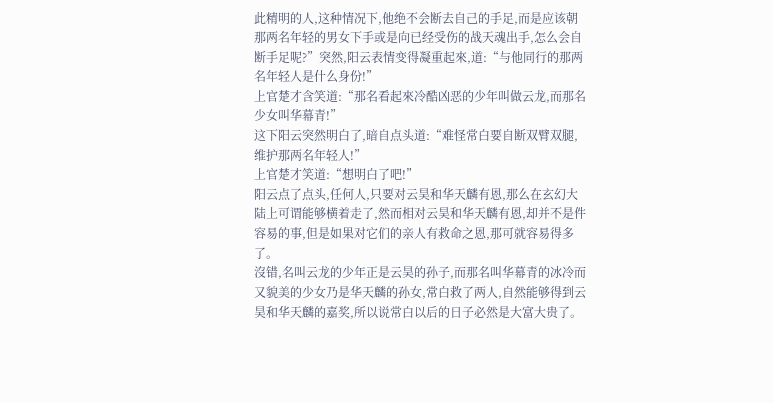此精明的人,这种情况下,他绝不会断去自己的手足,而是应该朝那两名年轻的男女下手或是向已经受伤的战天魂出手,怎么会自断手足呢?”突然,阳云表情变得凝重起來,道:“与他同行的那两名年轻人是什么身份!”
上官楚才含笑道:“那名看起來冷酷凶恶的少年叫做云龙,而那名少女叫华幕青!”
这下阳云突然明白了,暗自点头道:“难怪常白要自断双臂双腿,维护那两名年轻人!”
上官楚才笑道:“想明白了吧!”
阳云点了点头,任何人,只要对云昊和华天麟有恩,那么在玄幻大陆上可谓能够横着走了,然而相对云昊和华天麟有恩,却并不是件容易的事,但是如果对它们的亲人有救命之恩,那可就容易得多了。
沒错,名叫云龙的少年正是云昊的孙子,而那名叫华幕青的冰冷而又貌美的少女乃是华天麟的孙女,常白救了两人,自然能够得到云昊和华天麟的嘉奖,所以说常白以后的日子必然是大富大贵了。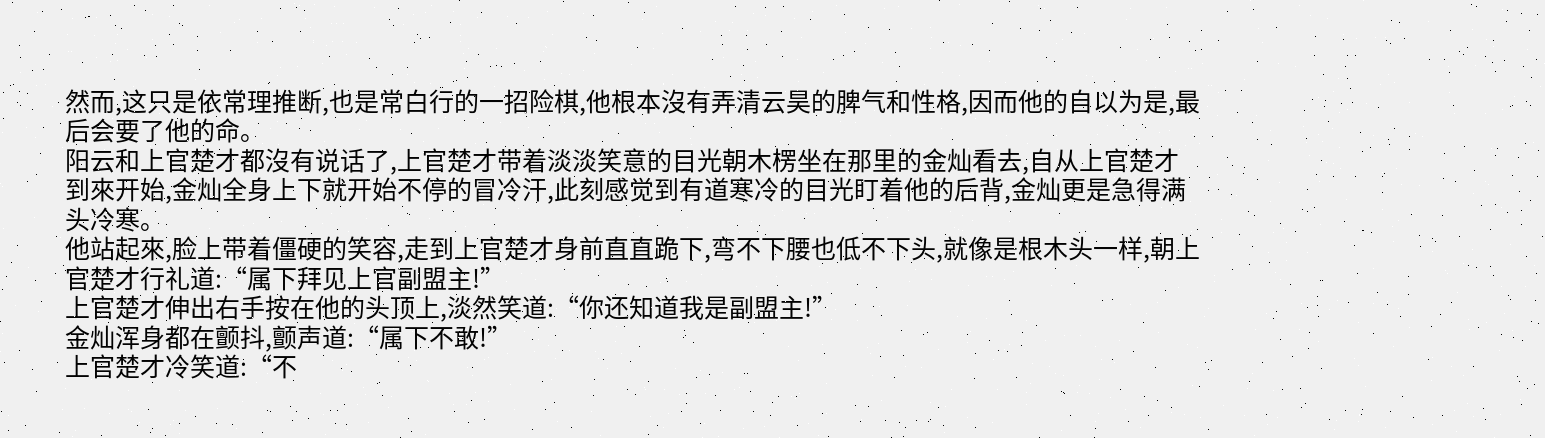然而,这只是依常理推断,也是常白行的一招险棋,他根本沒有弄清云昊的脾气和性格,因而他的自以为是,最后会要了他的命。
阳云和上官楚才都沒有说话了,上官楚才带着淡淡笑意的目光朝木楞坐在那里的金灿看去,自从上官楚才到來开始,金灿全身上下就开始不停的冒冷汗,此刻感觉到有道寒冷的目光盯着他的后背,金灿更是急得满头冷寒。
他站起來,脸上带着僵硬的笑容,走到上官楚才身前直直跪下,弯不下腰也低不下头,就像是根木头一样,朝上官楚才行礼道:“属下拜见上官副盟主!”
上官楚才伸出右手按在他的头顶上,淡然笑道:“你还知道我是副盟主!”
金灿浑身都在颤抖,颤声道:“属下不敢!”
上官楚才冷笑道:“不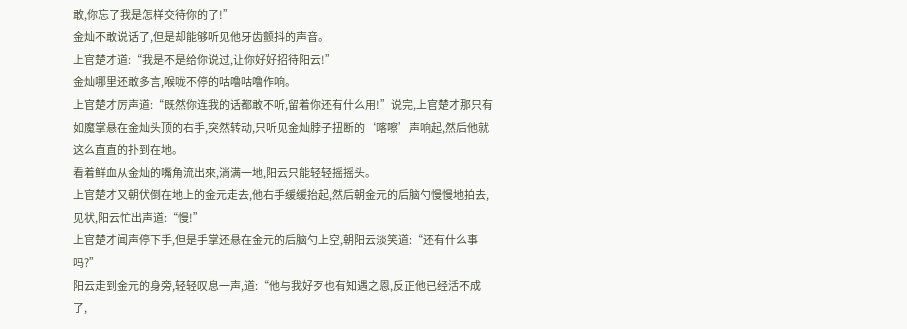敢,你忘了我是怎样交待你的了!”
金灿不敢说话了,但是却能够听见他牙齿颤抖的声音。
上官楚才道:“我是不是给你说过,让你好好招待阳云!”
金灿哪里还敢多言,喉咙不停的咕噜咕噜作响。
上官楚才厉声道:“既然你连我的话都敢不听,留着你还有什么用!”说完,上官楚才那只有如魔掌悬在金灿头顶的右手,突然转动,只听见金灿脖子扭断的‘喀嚓’声响起,然后他就这么直直的扑到在地。
看着鲜血从金灿的嘴角流出來,淌满一地,阳云只能轻轻摇摇头。
上官楚才又朝伏倒在地上的金元走去,他右手缓缓抬起,然后朝金元的后脑勺慢慢地拍去,见状,阳云忙出声道:“慢!”
上官楚才闻声停下手,但是手掌还悬在金元的后脑勺上空,朝阳云淡笑道:“还有什么事吗?”
阳云走到金元的身旁,轻轻叹息一声,道:“他与我好歹也有知遇之恩,反正他已经活不成了,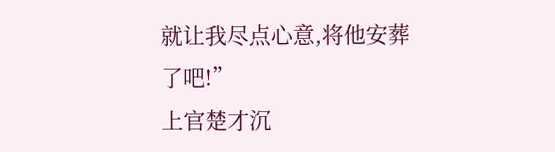就让我尽点心意,将他安葬了吧!”
上官楚才沉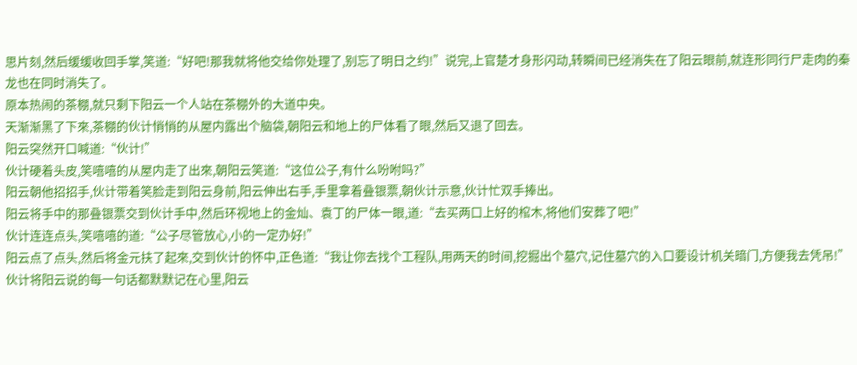思片刻,然后缓缓收回手掌,笑道:“好吧!那我就将他交给你处理了,别忘了明日之约!”说完,上官楚才身形闪动,转瞬间已经消失在了阳云眼前,就连形同行尸走肉的秦龙也在同时消失了。
原本热闹的茶棚,就只剩下阳云一个人站在茶棚外的大道中央。
天渐渐黑了下來,茶棚的伙计悄悄的从屋内露出个脑袋,朝阳云和地上的尸体看了眼,然后又退了回去。
阳云突然开口喊道:“伙计!”
伙计硬着头皮,笑嘻嘻的从屋内走了出來,朝阳云笑道:“这位公子,有什么吩咐吗?”
阳云朝他招招手,伙计带着笑脸走到阳云身前,阳云伸出右手,手里拿着叠银票,朝伙计示意,伙计忙双手捧出。
阳云将手中的那叠银票交到伙计手中,然后环视地上的金灿、袁丁的尸体一眼,道:“去买两口上好的棺木,将他们安葬了吧!”
伙计连连点头,笑嘻嘻的道:“公子尽管放心,小的一定办好!”
阳云点了点头,然后将金元扶了起來,交到伙计的怀中,正色道:“我让你去找个工程队,用两天的时间,挖掘出个墓穴,记住墓穴的入口要设计机关暗门,方便我去凭吊!”
伙计将阳云说的每一句话都默默记在心里,阳云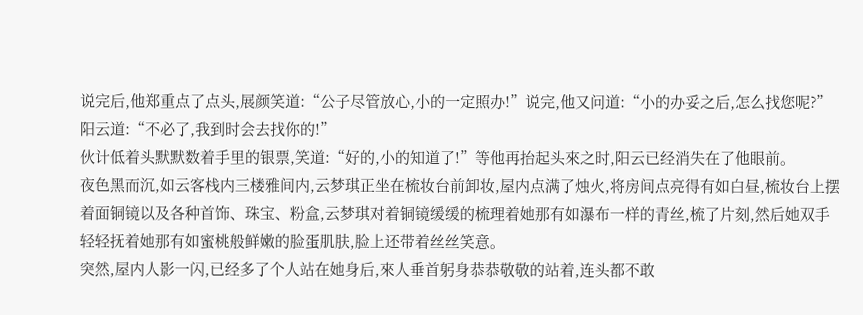说完后,他郑重点了点头,展颜笑道:“公子尽管放心,小的一定照办!”说完,他又问道:“小的办妥之后,怎么找您呢?”
阳云道:“不必了,我到时会去找你的!”
伙计低着头默默数着手里的银票,笑道:“好的,小的知道了!”等他再抬起头來之时,阳云已经消失在了他眼前。
夜色黑而沉,如云客栈内三楼雅间内,云梦琪正坐在梳妆台前卸妆,屋内点满了烛火,将房间点亮得有如白昼,梳妆台上摆着面铜镜以及各种首饰、珠宝、粉盒,云梦琪对着铜镜缓缓的梳理着她那有如瀑布一样的青丝,梳了片刻,然后她双手轻轻抚着她那有如蜜桃般鲜嫩的脸蛋肌肤,脸上还带着丝丝笑意。
突然,屋内人影一闪,已经多了个人站在她身后,來人垂首躬身恭恭敬敬的站着,连头都不敢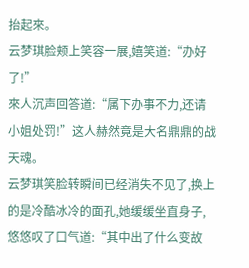抬起來。
云梦琪脸颊上笑容一展,嬉笑道:“办好了!”
來人沉声回答道:“属下办事不力,还请小姐处罚!”这人赫然竟是大名鼎鼎的战天魂。
云梦琪笑脸转瞬间已经消失不见了,换上的是冷酷冰冷的面孔,她缓缓坐直身子,悠悠叹了口气道:“其中出了什么变故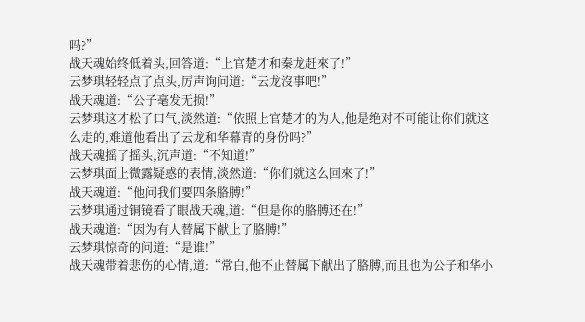吗?”
战天魂始终低着头,回答道:“上官楚才和秦龙赶來了!”
云梦琪轻轻点了点头,厉声询问道:“云龙沒事吧!”
战天魂道:“公子毫发无损!”
云梦琪这才松了口气,淡然道:“依照上官楚才的为人,他是绝对不可能让你们就这么走的,难道他看出了云龙和华幕青的身份吗?”
战天魂摇了摇头,沉声道:“不知道!”
云梦琪面上微露疑惑的表情,淡然道:“你们就这么回來了!”
战天魂道:“他问我们要四条胳膊!”
云梦琪通过铜镜看了眼战天魂,道:“但是你的胳膊还在!”
战天魂道:“因为有人替属下献上了胳膊!”
云梦琪惊奇的问道:“是谁!”
战天魂带着悲伤的心情,道:“常白,他不止替属下献出了胳膊,而且也为公子和华小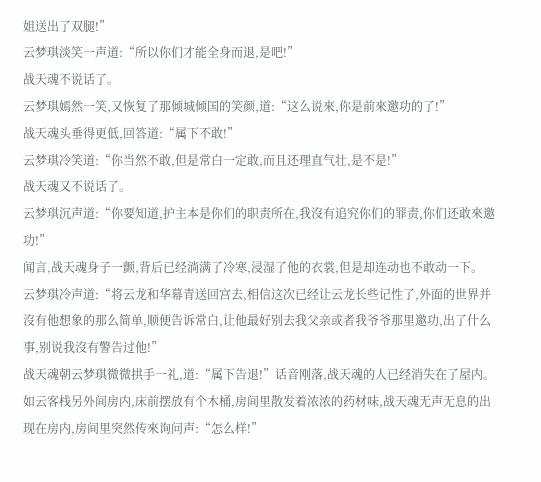姐送出了双腿!”
云梦琪淡笑一声道:“所以你们才能全身而退,是吧!”
战天魂不说话了。
云梦琪嫣然一笑,又恢复了那倾城倾国的笑颜,道:“这么说來,你是前來邀功的了!”
战天魂头垂得更低,回答道:“属下不敢!”
云梦琪冷笑道:“你当然不敢,但是常白一定敢,而且还理直气壮,是不是!”
战天魂又不说话了。
云梦琪沉声道:“你要知道,护主本是你们的职责所在,我沒有追究你们的罪责,你们还敢來邀功!”
闻言,战天魂身子一颤,背后已经淌满了冷寒,浸湿了他的衣裳,但是却连动也不敢动一下。
云梦琪冷声道:“将云龙和华幕青送回宫去,相信这次已经让云龙长些记性了,外面的世界并沒有他想象的那么简单,顺便告诉常白,让他最好别去我父亲或者我爷爷那里邀功,出了什么事,别说我沒有警告过他!”
战天魂朝云梦琪微微拱手一礼,道:“属下告退!”话音刚落,战天魂的人已经消失在了屋内。
如云客栈另外间房内,床前摆放有个木桶,房间里散发着浓浓的药材味,战天魂无声无息的出现在房内,房间里突然传來询问声:“怎么样!”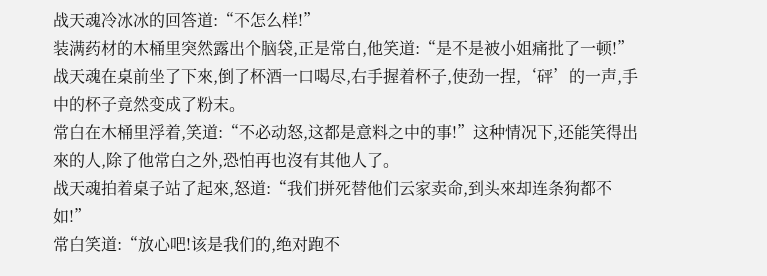战天魂冷冰冰的回答道:“不怎么样!”
装满药材的木桶里突然露出个脑袋,正是常白,他笑道:“是不是被小姐痛批了一顿!”
战天魂在桌前坐了下來,倒了杯酒一口喝尽,右手握着杯子,使劲一捏,‘砰’的一声,手中的杯子竟然变成了粉末。
常白在木桶里浮着,笑道:“不必动怒,这都是意料之中的事!”这种情况下,还能笑得出來的人,除了他常白之外,恐怕再也沒有其他人了。
战天魂拍着桌子站了起來,怒道:“我们拼死替他们云家卖命,到头來却连条狗都不如!”
常白笑道:“放心吧!该是我们的,绝对跑不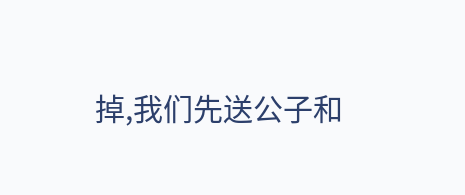掉,我们先送公子和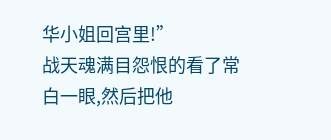华小姐回宫里!”
战天魂满目怨恨的看了常白一眼,然后把他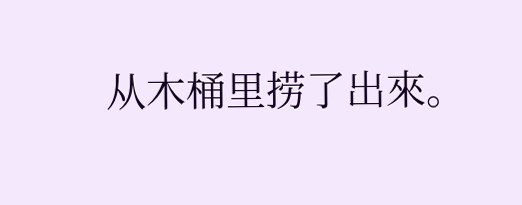从木桶里捞了出來。